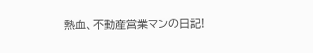熱血、不動産営業マンの日記!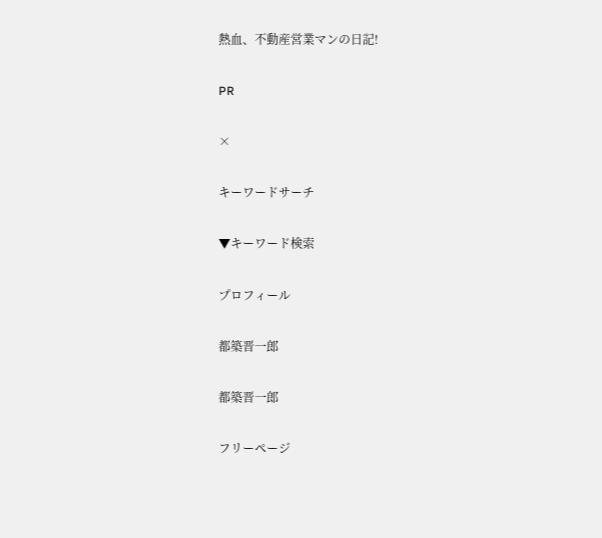熱血、不動産営業マンの日記!

PR

×

キーワードサーチ

▼キーワード検索

プロフィール

都築晋一郎

都築晋一郎

フリーページ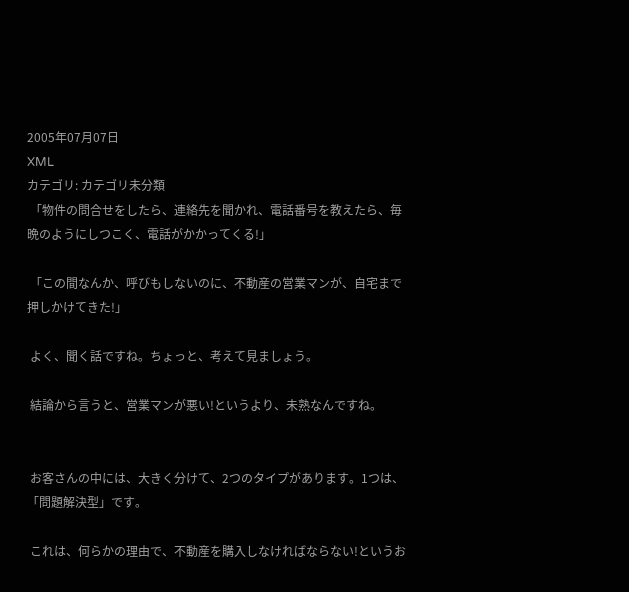2005年07月07日
XML
カテゴリ: カテゴリ未分類
 「物件の問合せをしたら、連絡先を聞かれ、電話番号を教えたら、毎晩のようにしつこく、電話がかかってくる!」

 「この間なんか、呼びもしないのに、不動産の営業マンが、自宅まで押しかけてきた!」

 よく、聞く話ですね。ちょっと、考えて見ましょう。

 結論から言うと、営業マンが悪い!というより、未熟なんですね。


 お客さんの中には、大きく分けて、2つのタイプがあります。1つは、「問題解決型」です。

 これは、何らかの理由で、不動産を購入しなければならない!というお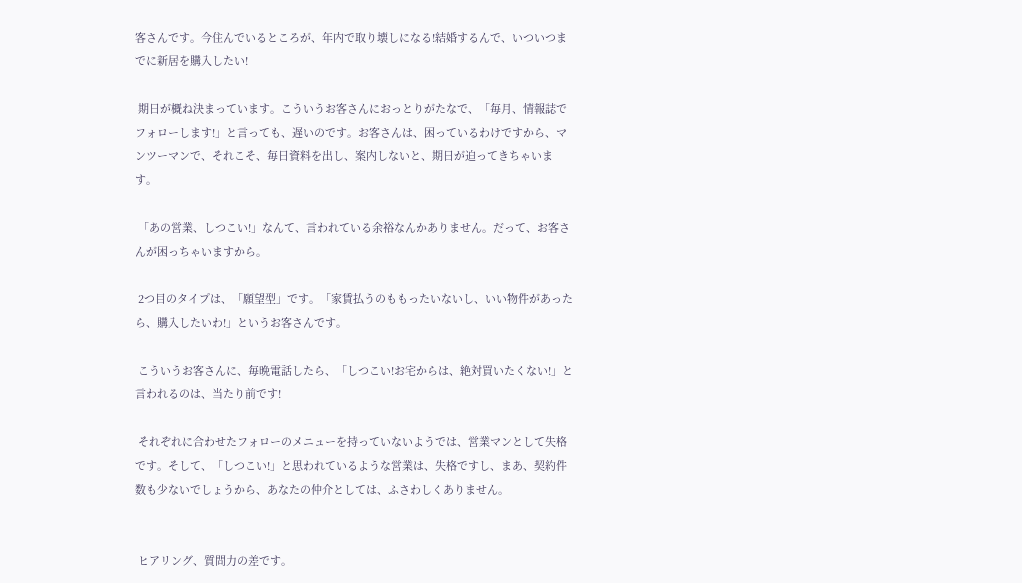客さんです。今住んでいるところが、年内で取り壊しになる!結婚するんで、いついつまでに新居を購入したい!

 期日が概ね決まっています。こういうお客さんにおっとりがたなで、「毎月、情報誌でフォローします!」と言っても、遅いのです。お客さんは、困っているわけですから、マンツーマンで、それこそ、毎日資料を出し、案内しないと、期日が迫ってきちゃいます。

 「あの営業、しつこい!」なんて、言われている余裕なんかありません。だって、お客さんが困っちゃいますから。

 2つ目のタイプは、「願望型」です。「家賃払うのももったいないし、いい物件があったら、購入したいわ!」というお客さんです。

 こういうお客さんに、毎晩電話したら、「しつこい!お宅からは、絶対買いたくない!」と言われるのは、当たり前です!

 それぞれに合わせたフォローのメニューを持っていないようでは、営業マンとして失格です。そして、「しつこい!」と思われているような営業は、失格ですし、まあ、契約件数も少ないでしょうから、あなたの仲介としては、ふさわしくありません。


 ヒアリング、質問力の差です。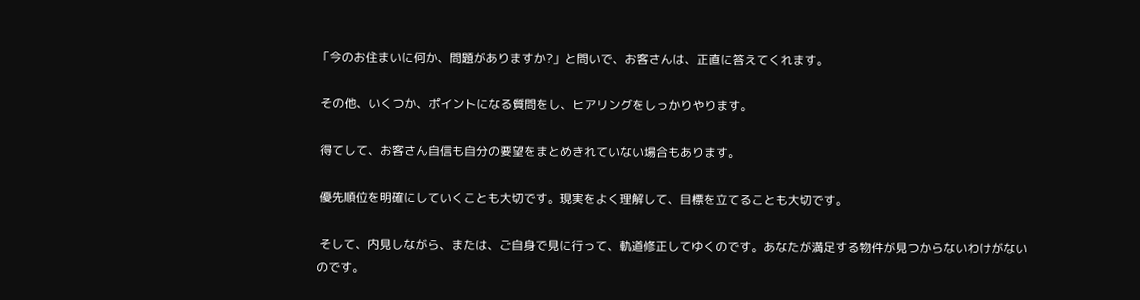「今のお住まいに何か、問題がありますか?」と問いで、お客さんは、正直に答えてくれます。

 その他、いくつか、ポイントになる質問をし、ヒアリングをしっかりやります。

 得てして、お客さん自信も自分の要望をまとめきれていない場合もあります。

 優先順位を明確にしていくことも大切です。現実をよく理解して、目標を立てることも大切です。

 そして、内見しながら、または、ご自身で見に行って、軌道修正してゆくのです。あなたが満足する物件が見つからないわけがないのです。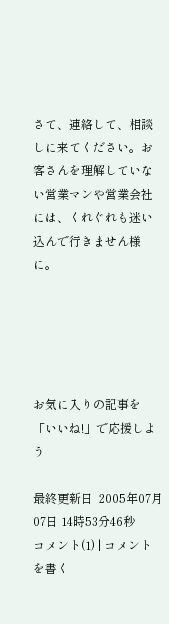さて、連絡して、相談しに来てください。お客さんを理解していない営業マンや営業会社には、くれぐれも迷い込んで行きません様に。





お気に入りの記事を「いいね!」で応援しよう

最終更新日  2005年07月07日 14時53分46秒
コメント(1) | コメントを書く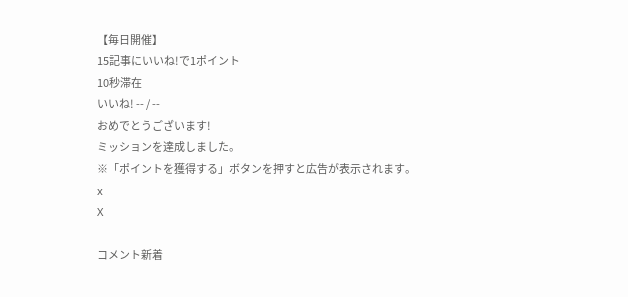【毎日開催】
15記事にいいね!で1ポイント
10秒滞在
いいね! -- / --
おめでとうございます!
ミッションを達成しました。
※「ポイントを獲得する」ボタンを押すと広告が表示されます。
x
X

コメント新着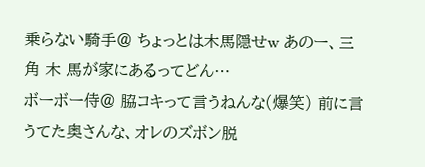乗らない騎手@ ちょっとは木馬隠せw あのー、三 角 木 馬が家にあるってどん…
ボーボー侍@ 脇コキって言うねんな(爆笑) 前に言うてた奥さんな、オレのズボン脱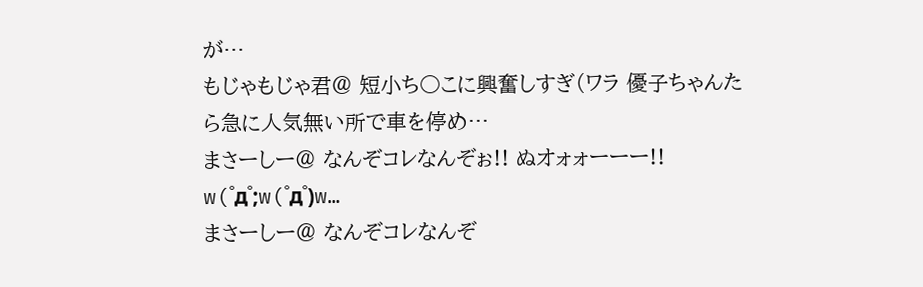が…
もじゃもじゃ君@ 短小ち○こに興奮しすぎ(ワラ 優子ちゃんたら急に人気無い所で車を停め…
まさーしー@ なんぞコレなんぞぉ!! ぬオォォーーー!! w(゜д゜;w(゜д゜)w…
まさーしー@ なんぞコレなんぞ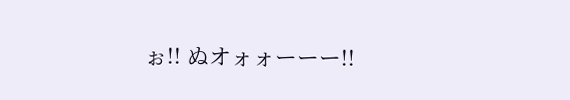ぉ!! ぬオォォーーー!!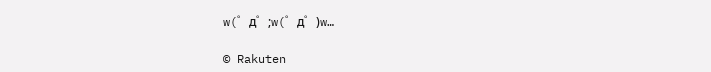w(゜д゜;w(゜д゜)w…

© Rakuten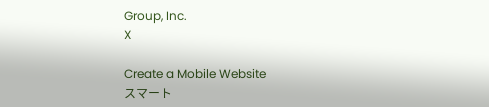Group, Inc.
X

Create a Mobile Website
スマート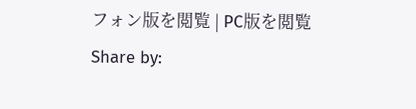フォン版を閲覧 | PC版を閲覧
Share by: